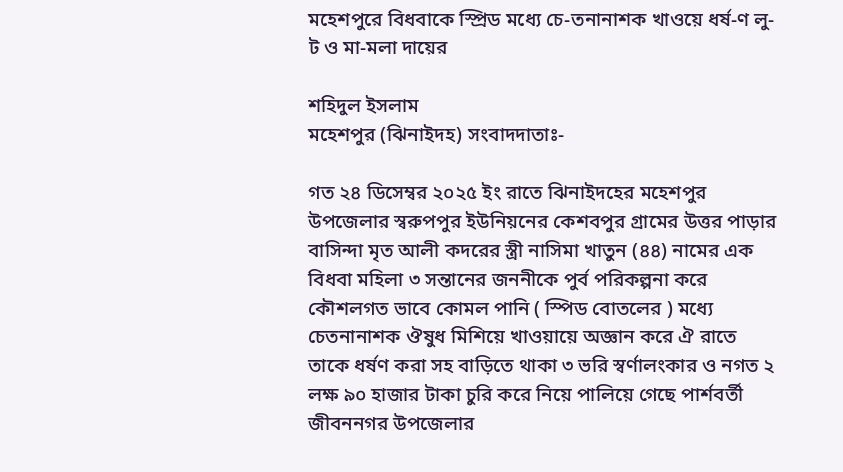মহেশপুরে বিধবাকে স্প্রিড মধ্যে চে-তনানাশক খাওয়ে ধর্ষ-ণ লু-ট ও মা-মলা দায়ের

শহিদুল ইসলাম
মহেশপুর (ঝিনাইদহ) সংবাদদাতাঃ-

গত ২৪ ডিসেম্বর ২০২৫ ইং রাতে ঝিনাইদহের মহেশপুর উপজেলার স্বরুপপুর ইউনিয়নের কেশবপুর গ্রামের উত্তর পাড়ার বাসিন্দা মৃত আলী কদরের স্ত্রী নাসিমা খাতুন (৪৪) নামের এক বিধবা মহিলা ৩ সন্তানের জননীকে পুর্ব পরিকল্পনা করে কৌশলগত ভাবে কোমল পানি ( স্পিড বোতলের ) মধ্যে চেতনানাশক ঔষুধ মিশিয়ে খাওয়ায়ে অজ্ঞান করে ঐ রাতে তাকে ধর্ষণ করা সহ বাড়িতে থাকা ৩ ভরি স্বর্ণালংকার ও নগত ২ লক্ষ ৯০ হাজার টাকা চুরি করে নিয়ে পালিয়ে গেছে পার্শবর্তী জীবননগর উপজেলার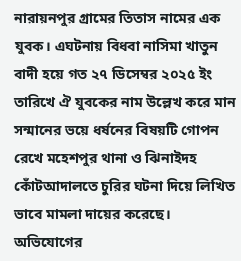নারায়নপুর গ্রামের তিতাস নামের এক যুবক। এঘটনায় বিধবা নাসিমা খাতুন বাদী হয়ে গত ২৭ ডিসেম্বর ২০২৫ ইং তারিখে ঐ যুবকের নাম উল্লেখ করে মান সন্মানের ভয়ে ধর্ষনের বিষয়টি গোপন রেখে মহেশপুর থানা ও ঝিনাইদহ কোঁটআদালতে চুরির ঘটনা দিয়ে লিখিত ভাবে মামলা দায়ের করেছে। অভিযোগের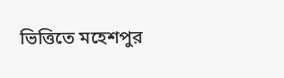ভিত্তিতে মহেশপুর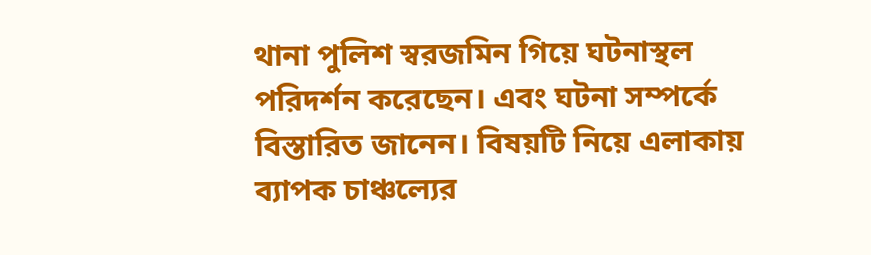থানা পুলিশ স্বরজমিন গিয়ে ঘটনাস্থল পরিদর্শন করেছেন। এবং ঘটনা সম্পর্কে বিস্তারিত জানেন। বিষয়টি নিয়ে এলাকায় ব্যাপক চাঞ্চল্যের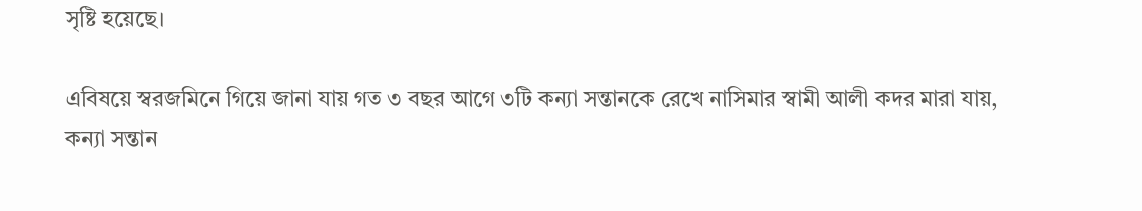সৃষ্টি হয়েছে।

এবিষয়ে স্বরজমিনে গিয়ে জানা যায় গত ৩ বছর আগে ৩টি কন্যা সন্তানকে রেখে নাসিমার স্বামী আলী কদর মারা যায়, কন্যা সন্তান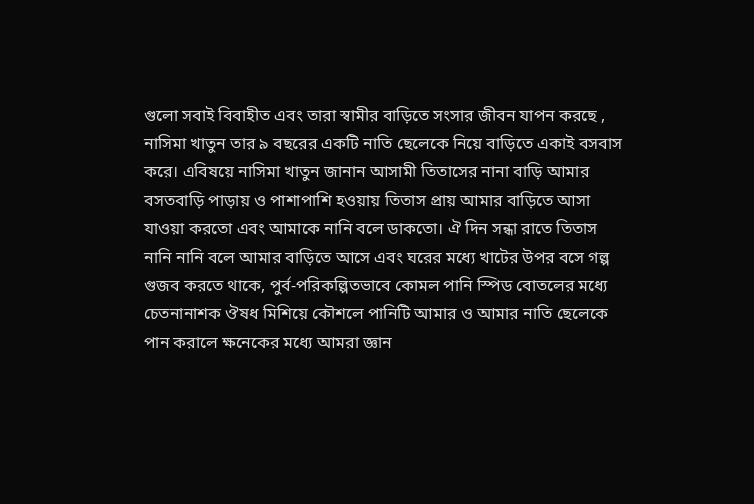গুলো সবাই বিবাহীত এবং তারা স্বামীর বাড়িতে সংসার জীবন যাপন করছে , নাসিমা খাতুন তার ৯ বছরের একটি নাতি ছেলেকে নিয়ে বাড়িতে একাই বসবাস করে। এবিষয়ে নাসিমা খাতুন জানান আসামী তিতাসের নানা বাড়ি আমার বসতবাড়ি পাড়ায় ও পাশাপাশি হওয়ায় তিতাস প্রায় আমার বাড়িতে আসা যাওয়া করতো এবং আমাকে নানি বলে ডাকতো। ঐ দিন সন্ধা রাতে তিতাস নানি নানি বলে আমার বাড়িতে আসে এবং ঘরের মধ্যে খাটের উপর বসে গল্প গুজব করতে থাকে, পুর্ব-পরিকল্পিতভাবে কোমল পানি স্পিড বোতলের মধ্যে চেতনানাশক ঔষধ মিশিয়ে কৌশলে পানিটি আমার ও আমার নাতি ছেলেকে পান করালে ক্ষনেকের মধ্যে আমরা জ্ঞান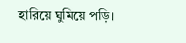হারিয়ে ঘুমিয়ে পড়ি।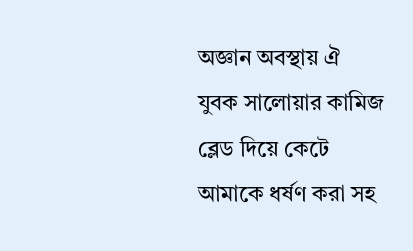অজ্ঞান অবস্থায় ঐ যুবক সালোয়ার কামিজ ব্লেড দিয়ে কেটে আমাকে ধর্ষণ করা সহ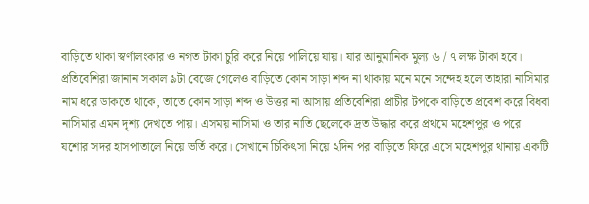বাড়িতে থাকা স্বর্ণালংকার ও নগত টাকা চুরি করে নিয়ে পালিয়ে যায়। যার আনুমানিক মুল্য ৬ / ৭ লক্ষ টাকা হবে। প্রতিবেশিরা জানান সকাল ৯টা বেজে গেলেও বাড়িতে কোন সাড়া শব্দ না থাকায় মনে মনে সন্দেহ হলে তাহারা নাসিমার নাম ধরে ডাকতে থাকে, তাতে কোন সাড়া শব্দ ও উত্তর না আসায় প্রতিবেশিরা প্রাচীর টপকে বাড়িতে প্রবেশ করে বিধবা নাসিমার এমন দৃশ্য দেখতে পায়। এসময় নাসিমা ও তার নাতি ছেলেকে দ্রত উদ্ধার করে প্রথমে মহেশপুর ও পরে যশোর সদর হাসপাতালে নিয়ে ভর্তি করে। সেখানে চিকিৎসা নিয়ে ২দিন পর বাড়িতে ফিরে এসে মহেশপুর থানায় একটি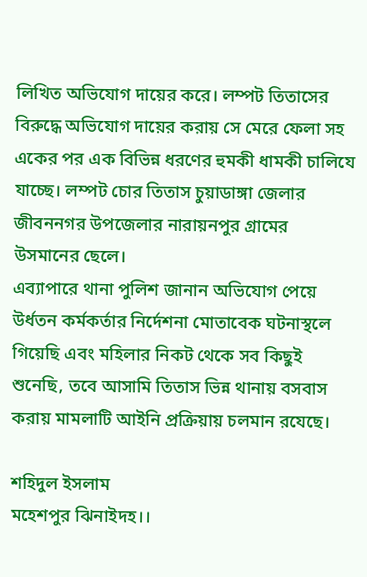লিখিত অভিযোগ দায়ের করে। লম্পট তিতাসের বিরুদ্ধে অভিযোগ দায়ের করায় সে মেরে ফেলা সহ একের পর এক বিভিন্ন ধরণের হুমকী ধামকী চালিযে যাচ্ছে। লম্পট চোর তিতাস চুয়াডাঙ্গা জেলার জীবননগর উপজেলার নারায়নপুর গ্রামের উসমানের ছেলে।
এব্যাপারে থানা পুলিশ জানান অভিযোগ পেয়ে উর্ধতন কর্মকর্তার নির্দেশনা মোতাবেক ঘটনাস্থলে গিয়েছি এবং মহিলার নিকট থেকে সব কিছুই শুনেছি, তবে আসামি তিতাস ভিন্ন থানায় বসবাস করায় মামলাটি আইনি প্রক্রিয়ায় চলমান রযেছে।

শহিদুল ইসলাম
মহেশপুর ঝিনাইদহ।।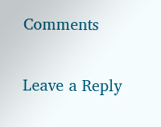Comments

Leave a Reply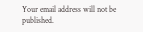Your email address will not be published.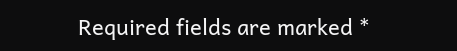Required fields are marked *